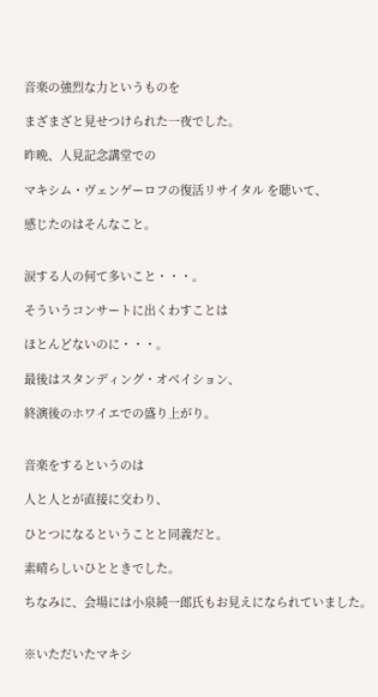音楽の強烈な力というものを

まざまざと見せつけられた一夜でした。

昨晩、人見記念講堂での

マキシム・ヴェンゲーロフの復活リサイタル を聴いて、

感じたのはそんなこと。


涙する人の何て多いこと・・・。

そういうコンサートに出くわすことは

ほとんどないのに・・・。

最後はスタンディング・オベイション、

終演後のホワイエでの盛り上がり。


音楽をするというのは

人と人とが直接に交わり、

ひとつになるということと同義だと。

素晴らしいひとときでした。

ちなみに、会場には小泉純一郎氏もお見えになられていました。


※いただいたマキシ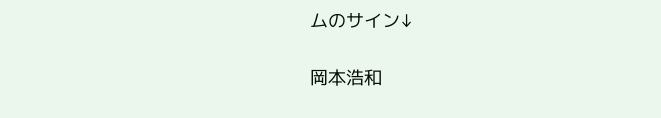ムのサイン↓

岡本浩和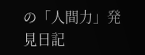の「人間力」発見日記